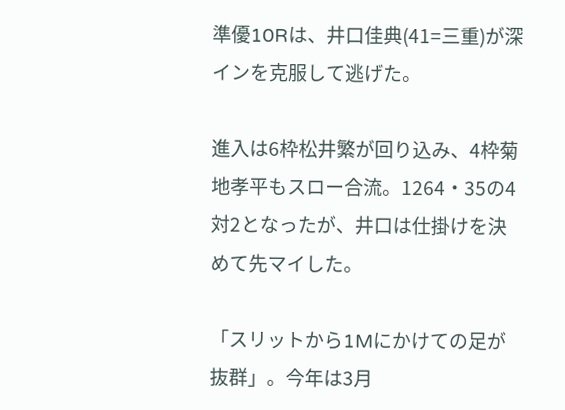準優10Rは、井口佳典(41=三重)が深インを克服して逃げた。

進入は6枠松井繁が回り込み、4枠菊地孝平もスロー合流。1264・35の4対2となったが、井口は仕掛けを決めて先マイした。

「スリットから1Mにかけての足が抜群」。今年は3月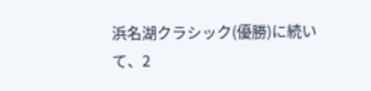浜名湖クラシック(優勝)に続いて、2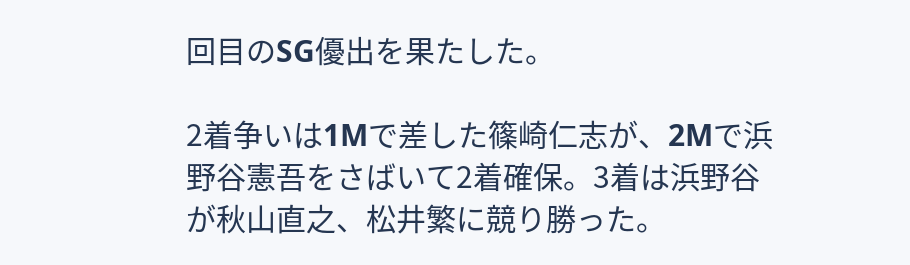回目のSG優出を果たした。

2着争いは1Mで差した篠崎仁志が、2Mで浜野谷憲吾をさばいて2着確保。3着は浜野谷が秋山直之、松井繁に競り勝った。